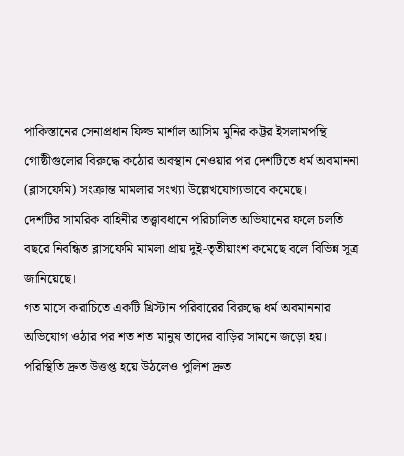পাকিস্তানের সেনাপ্রধান ফিল্ড মার্শাল আসিম মুনির কট্টর ইসলামপন্থি গোষ্ঠীগুলোর বিরুদ্ধে কঠোর অবস্থান নেওয়ার পর দেশটিতে ধর্ম অবমাননা (ব্লাসফেমি) সংক্রান্ত মামলার সংখ্যা উল্লেখযোগ্যভাবে কমেছে।
দেশটির সামরিক বাহিনীর তত্ত্বাবধানে পরিচালিত অভিযানের ফলে চলতি বছরে নিবন্ধিত ব্লাসফেমি মামলা প্রায় দুই-তৃতীয়াংশ কমেছে বলে বিভিন্ন সূত্র জানিয়েছে।
গত মাসে করাচিতে একটি খ্রিস্টান পরিবারের বিরুদ্ধে ধর্ম অবমাননার অভিযোগ ওঠার পর শত শত মানুষ তাদের বাড়ির সামনে জড়ো হয়। পরিস্থিতি দ্রুত উত্তপ্ত হয়ে উঠলেও পুলিশ দ্রুত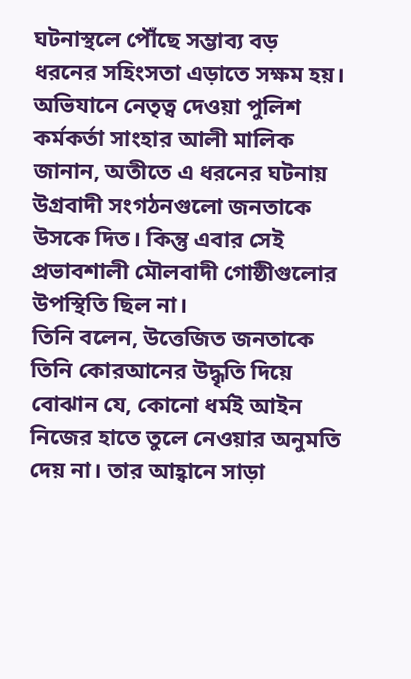ঘটনাস্থলে পৌঁছে সম্ভাব্য বড় ধরনের সহিংসতা এড়াতে সক্ষম হয়।
অভিযানে নেতৃত্ব দেওয়া পুলিশ কর্মকর্তা সাংহার আলী মালিক জানান, অতীতে এ ধরনের ঘটনায় উগ্রবাদী সংগঠনগুলো জনতাকে উসকে দিত। কিন্তু এবার সেই প্রভাবশালী মৌলবাদী গোষ্ঠীগুলোর উপস্থিতি ছিল না।
তিনি বলেন, উত্তেজিত জনতাকে তিনি কোরআনের উদ্ধৃতি দিয়ে বোঝান যে, কোনো ধর্মই আইন নিজের হাতে তুলে নেওয়ার অনুমতি দেয় না। তার আহ্বানে সাড়া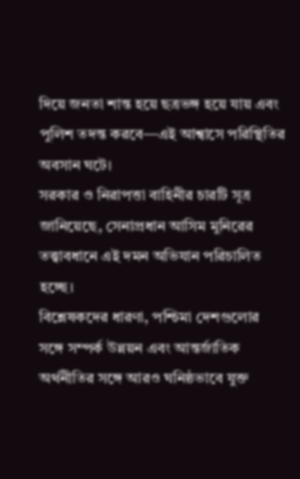দিয়ে জনতা শান্ত হয়ে ছত্রভঙ্গ হয়ে যায় এবং পুলিশ তদন্ত করবে—এই আশ্বাসে পরিস্থিতির অবসান ঘটে।
সরকার ও নিরাপত্তা বাহিনীর চারটি সূত্র জানিয়েছে, সেনাপ্রধান আসিম মুনিরের তত্ত্বাবধানে এই দমন অভিযান পরিচালিত হচ্ছে।
বিশ্লেষকদের ধারণা, পশ্চিমা দেশগুলোর সঙ্গে সম্পর্ক উন্নয়ন এবং আন্তর্জাতিক অর্থনীতির সঙ্গে আরও ঘনিষ্ঠভাবে যুক্ত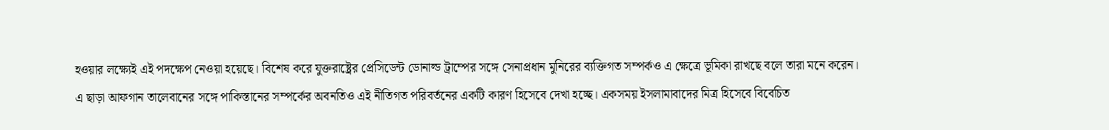হওয়ার লক্ষ্যেই এই পদক্ষেপ নেওয়া হয়েছে। বিশেষ করে যুক্তরাষ্ট্রের প্রেসিডেন্ট ডোনাল্ড ট্রাম্পের সঙ্গে সেনাপ্রধান মুনিরের ব্যক্তিগত সম্পর্কও এ ক্ষেত্রে ভূমিকা রাখছে বলে তারা মনে করেন।
এ ছাড়া আফগান তালেবানের সঙ্গে পাকিস্তানের সম্পর্কের অবনতিও এই নীতিগত পরিবর্তনের একটি কারণ হিসেবে দেখা হচ্ছে। একসময় ইসলামাবাদের মিত্র হিসেবে বিবেচিত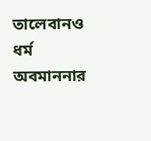তালেবানও ধর্ম অবমাননার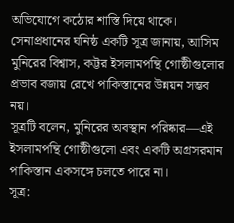অভিযোগে কঠোর শাস্তি দিয়ে থাকে।
সেনাপ্রধানের ঘনিষ্ঠ একটি সূত্র জানায়, আসিম মুনিরের বিশ্বাস, কট্টর ইসলামপন্থি গোষ্ঠীগুলোর প্রভাব বজায় রেখে পাকিস্তানের উন্নয়ন সম্ভব নয়।
সূত্রটি বলেন, মুনিরের অবস্থান পরিষ্কার—এই ইসলামপন্থি গোষ্ঠীগুলো এবং একটি অগ্রসরমান পাকিস্তান একসঙ্গে চলতে পারে না।
সূত্র: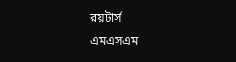রয়টার্স
এমএসএম